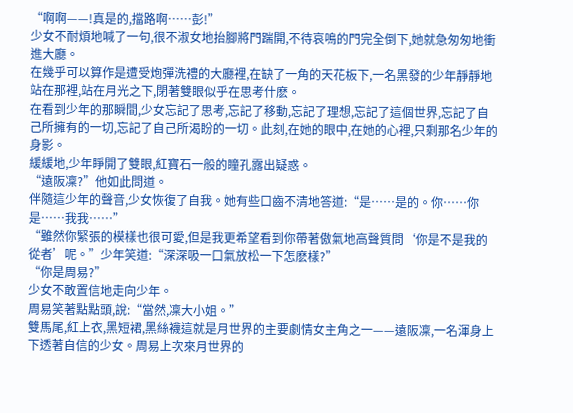“啊啊——!真是的,擋路啊……彭!”
少女不耐煩地喊了一句,很不淑女地抬腳將門踹開,不待哀鳴的門完全倒下,她就急匆匆地衝進大廳。
在幾乎可以算作是遭受炮彈洗禮的大廳裡,在缺了一角的天花板下,一名黑發的少年靜靜地站在那裡,站在月光之下,閉著雙眼似乎在思考什麽。
在看到少年的那瞬間,少女忘記了思考,忘記了移動,忘記了理想,忘記了這個世界,忘記了自己所擁有的一切,忘記了自己所渴盼的一切。此刻,在她的眼中,在她的心裡,只剩那名少年的身影。
緩緩地,少年睜開了雙眼,紅寶石一般的瞳孔露出疑惑。
“遠阪凜?”他如此問道。
伴隨這少年的聲音,少女恢復了自我。她有些口齒不清地答道:“是……是的。你……你是……我我……”
“雖然你緊張的模樣也很可愛,但是我更希望看到你帶著傲氣地高聲質問‘你是不是我的從者’呢。”少年笑道:“深深吸一口氣放松一下怎麽樣?”
“你是周易?”
少女不敢置信地走向少年。
周易笑著點點頭,說:“當然,凜大小姐。”
雙馬尾,紅上衣,黑短裙,黑絲襪這就是月世界的主要劇情女主角之一——遠阪凜,一名渾身上下透著自信的少女。周易上次來月世界的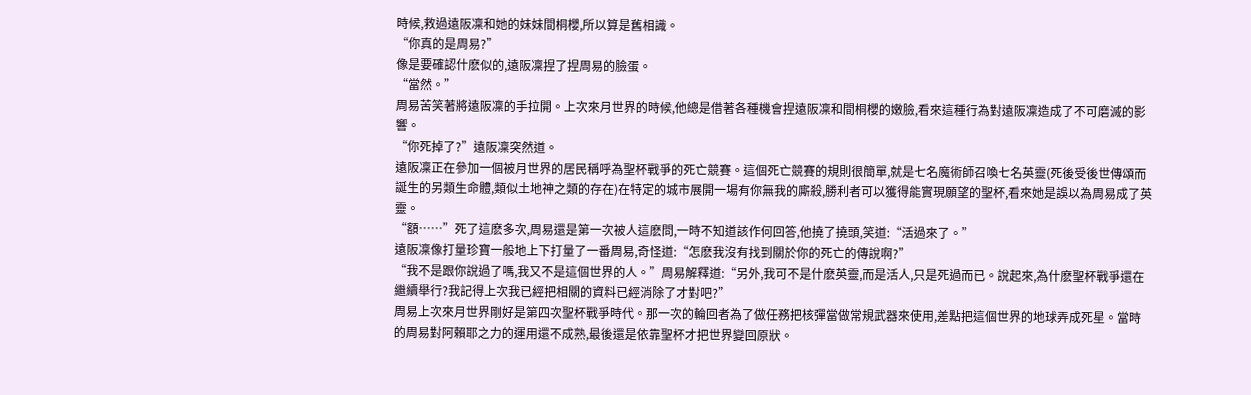時候,救過遠阪凜和她的妹妹間桐櫻,所以算是舊相識。
“你真的是周易?”
像是要確認什麽似的,遠阪凜捏了捏周易的臉蛋。
“當然。”
周易苦笑著將遠阪凜的手拉開。上次來月世界的時候,他總是借著各種機會捏遠阪凜和間桐櫻的嫩臉,看來這種行為對遠阪凜造成了不可磨滅的影響。
“你死掉了?”遠阪凜突然道。
遠阪凜正在參加一個被月世界的居民稱呼為聖杯戰爭的死亡競賽。這個死亡競賽的規則很簡單,就是七名魔術師召喚七名英靈(死後受後世傳頌而誕生的另類生命體,類似土地神之類的存在)在特定的城市展開一場有你無我的廝殺,勝利者可以獲得能實現願望的聖杯,看來她是誤以為周易成了英靈。
“額……”死了這麽多次,周易還是第一次被人這麽問,一時不知道該作何回答,他撓了撓頭,笑道:“活過來了。”
遠阪凜像打量珍寶一般地上下打量了一番周易,奇怪道:“怎麽我沒有找到關於你的死亡的傳說啊?”
“我不是跟你說過了嗎,我又不是這個世界的人。”周易解釋道:“另外,我可不是什麽英靈,而是活人,只是死過而已。說起來,為什麽聖杯戰爭還在繼續舉行?我記得上次我已經把相關的資料已經消除了才對吧?”
周易上次來月世界剛好是第四次聖杯戰爭時代。那一次的輪回者為了做任務把核彈當做常規武器來使用,差點把這個世界的地球弄成死星。當時的周易對阿賴耶之力的運用還不成熟,最後還是依靠聖杯才把世界變回原狀。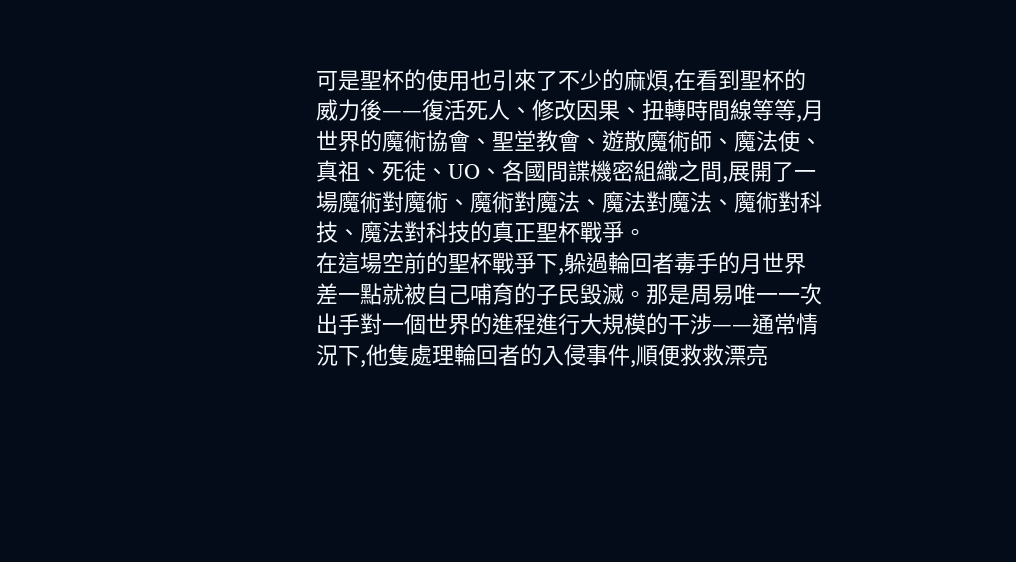可是聖杯的使用也引來了不少的麻煩,在看到聖杯的威力後——復活死人、修改因果、扭轉時間線等等,月世界的魔術協會、聖堂教會、遊散魔術師、魔法使、真祖、死徒、UO、各國間諜機密組織之間,展開了一場魔術對魔術、魔術對魔法、魔法對魔法、魔術對科技、魔法對科技的真正聖杯戰爭。
在這場空前的聖杯戰爭下,躲過輪回者毒手的月世界差一點就被自己哺育的子民毀滅。那是周易唯一一次出手對一個世界的進程進行大規模的干涉——通常情況下,他隻處理輪回者的入侵事件,順便救救漂亮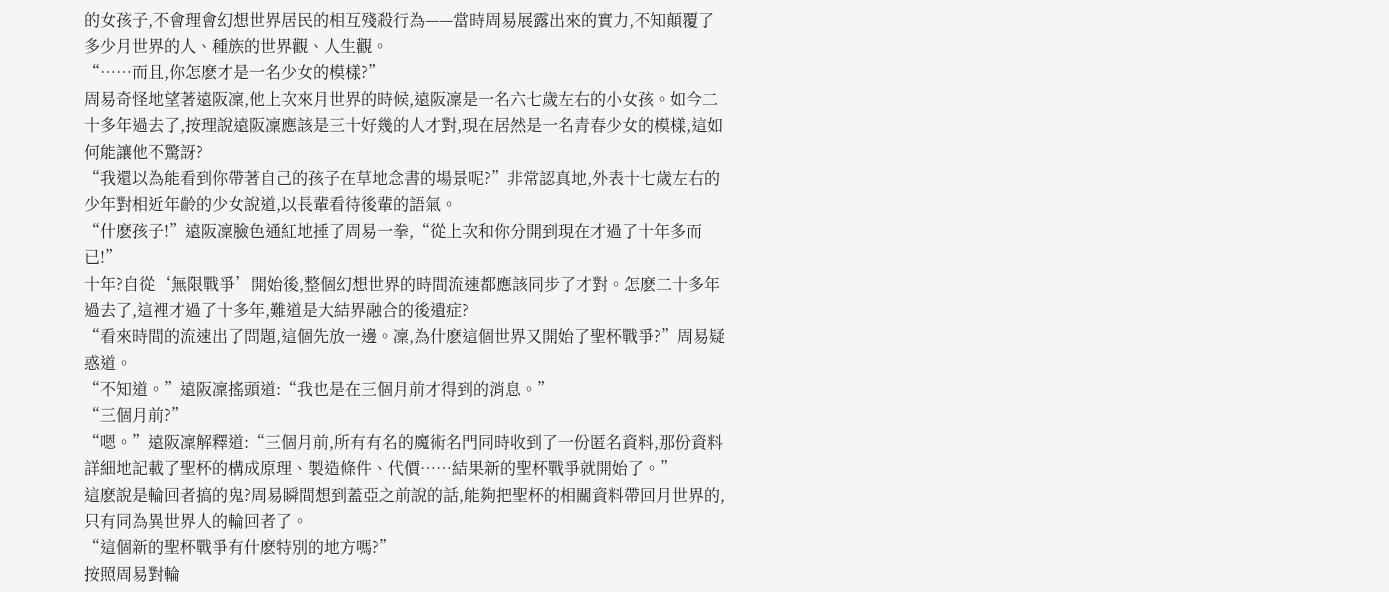的女孩子,不會理會幻想世界居民的相互殘殺行為——當時周易展露出來的實力,不知顛覆了多少月世界的人、種族的世界觀、人生觀。
“……而且,你怎麽才是一名少女的模樣?”
周易奇怪地望著遠阪凜,他上次來月世界的時候,遠阪凜是一名六七歲左右的小女孩。如今二十多年過去了,按理說遠阪凜應該是三十好幾的人才對,現在居然是一名青春少女的模樣,這如何能讓他不驚訝?
“我還以為能看到你帶著自己的孩子在草地念書的場景呢?”非常認真地,外表十七歲左右的少年對相近年齡的少女說道,以長輩看待後輩的語氣。
“什麽孩子!”遠阪凜臉色通紅地捶了周易一拳,“從上次和你分開到現在才過了十年多而已!”
十年?自從‘無限戰爭’開始後,整個幻想世界的時間流速都應該同步了才對。怎麽二十多年過去了,這裡才過了十多年,難道是大結界融合的後遺症?
“看來時間的流速出了問題,這個先放一邊。凜,為什麽這個世界又開始了聖杯戰爭?”周易疑惑道。
“不知道。”遠阪凜搖頭道:“我也是在三個月前才得到的消息。”
“三個月前?”
“嗯。”遠阪凜解釋道:“三個月前,所有有名的魔術名門同時收到了一份匿名資料,那份資料詳細地記載了聖杯的構成原理、製造條件、代價……結果新的聖杯戰爭就開始了。”
這麽說是輪回者搞的鬼?周易瞬間想到蓋亞之前說的話,能夠把聖杯的相關資料帶回月世界的,只有同為異世界人的輪回者了。
“這個新的聖杯戰爭有什麽特別的地方嗎?”
按照周易對輪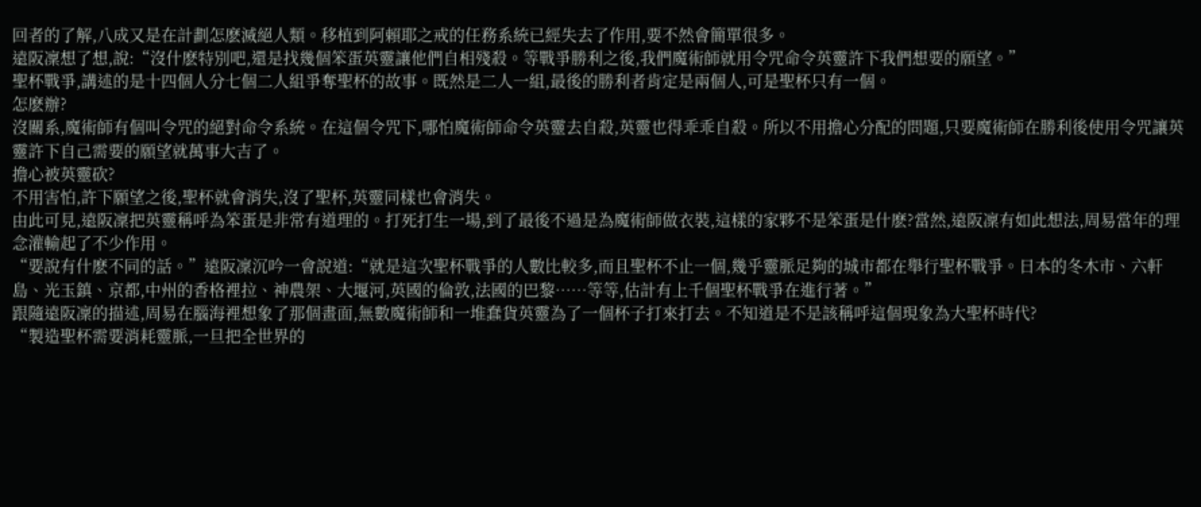回者的了解,八成又是在計劃怎麽滅絕人類。移植到阿賴耶之戒的任務系統已經失去了作用,要不然會簡單很多。
遠阪凜想了想,說:“沒什麽特別吧,還是找幾個笨蛋英靈讓他們自相殘殺。等戰爭勝利之後,我們魔術師就用令咒命令英靈許下我們想要的願望。”
聖杯戰爭,講述的是十四個人分七個二人組爭奪聖杯的故事。既然是二人一組,最後的勝利者肯定是兩個人,可是聖杯只有一個。
怎麽辦?
沒關系,魔術師有個叫令咒的絕對命令系統。在這個令咒下,哪怕魔術師命令英靈去自殺,英靈也得乖乖自殺。所以不用擔心分配的問題,只要魔術師在勝利後使用令咒讓英靈許下自己需要的願望就萬事大吉了。
擔心被英靈砍?
不用害怕,許下願望之後,聖杯就會消失,沒了聖杯,英靈同樣也會消失。
由此可見,遠阪凜把英靈稱呼為笨蛋是非常有道理的。打死打生一場,到了最後不過是為魔術師做衣裝,這樣的家夥不是笨蛋是什麽?當然,遠阪凜有如此想法,周易當年的理念灌輸起了不少作用。
“要說有什麽不同的話。”遠阪凜沉吟一會說道:“就是這次聖杯戰爭的人數比較多,而且聖杯不止一個,幾乎靈脈足夠的城市都在舉行聖杯戰爭。日本的冬木市、六軒島、光玉鎮、京都,中州的香格裡拉、神農架、大堰河,英國的倫敦,法國的巴黎……等等,估計有上千個聖杯戰爭在進行著。”
跟隨遠阪凜的描述,周易在腦海裡想象了那個畫面,無數魔術師和一堆蠢貨英靈為了一個杯子打來打去。不知道是不是該稱呼這個現象為大聖杯時代?
“製造聖杯需要消耗靈脈,一旦把全世界的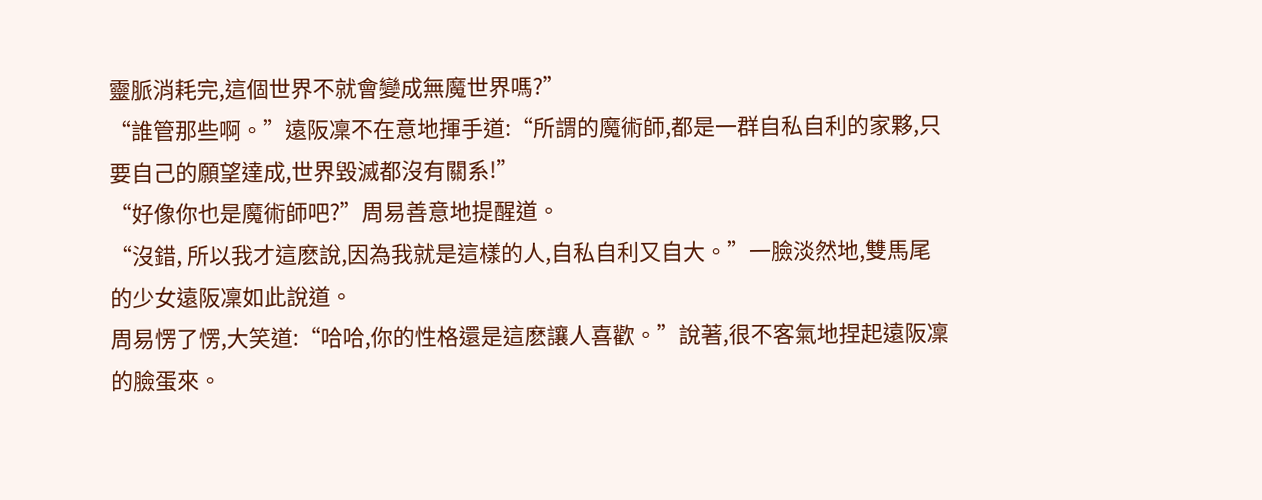靈脈消耗完,這個世界不就會變成無魔世界嗎?”
“誰管那些啊。”遠阪凜不在意地揮手道:“所謂的魔術師,都是一群自私自利的家夥,只要自己的願望達成,世界毀滅都沒有關系!”
“好像你也是魔術師吧?”周易善意地提醒道。
“沒錯, 所以我才這麽說,因為我就是這樣的人,自私自利又自大。”一臉淡然地,雙馬尾的少女遠阪凜如此說道。
周易愣了愣,大笑道:“哈哈,你的性格還是這麽讓人喜歡。”說著,很不客氣地捏起遠阪凜的臉蛋來。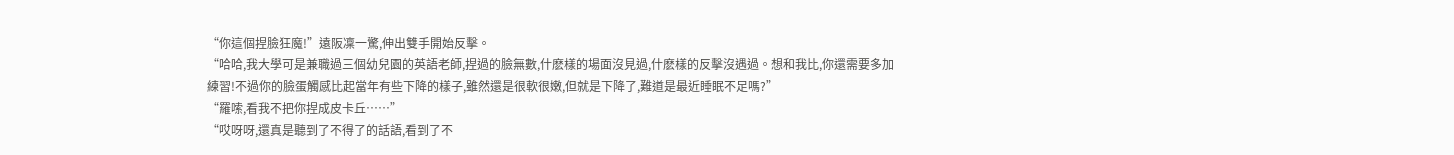“你這個捏臉狂魔!”遠阪凜一驚,伸出雙手開始反擊。
“哈哈,我大學可是兼職過三個幼兒園的英語老師,捏過的臉無數,什麽樣的場面沒見過,什麽樣的反擊沒遇過。想和我比,你還需要多加練習!不過你的臉蛋觸感比起當年有些下降的樣子,雖然還是很軟很嫩,但就是下降了,難道是最近睡眠不足嗎?”
“羅嗦,看我不把你捏成皮卡丘……”
“哎呀呀,還真是聽到了不得了的話語,看到了不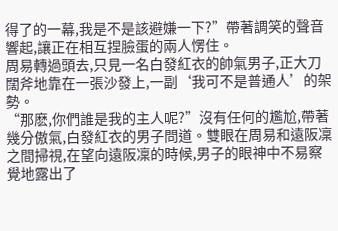得了的一幕,我是不是該避嫌一下?”帶著調笑的聲音響起,讓正在相互捏臉蛋的兩人愣住。
周易轉過頭去,只見一名白發紅衣的帥氣男子,正大刀闊斧地靠在一張沙發上,一副‘我可不是普通人’的架勢。
“那麽,你們誰是我的主人呢?”沒有任何的尷尬,帶著幾分傲氣,白發紅衣的男子問道。雙眼在周易和遠阪凜之間掃視,在望向遠阪凜的時候,男子的眼神中不易察覺地露出了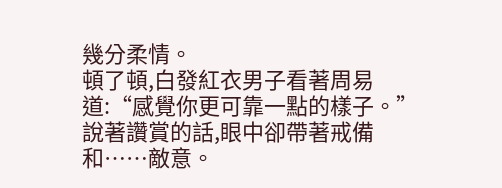幾分柔情。
頓了頓,白發紅衣男子看著周易道:“感覺你更可靠一點的樣子。”說著讚賞的話,眼中卻帶著戒備和……敵意。